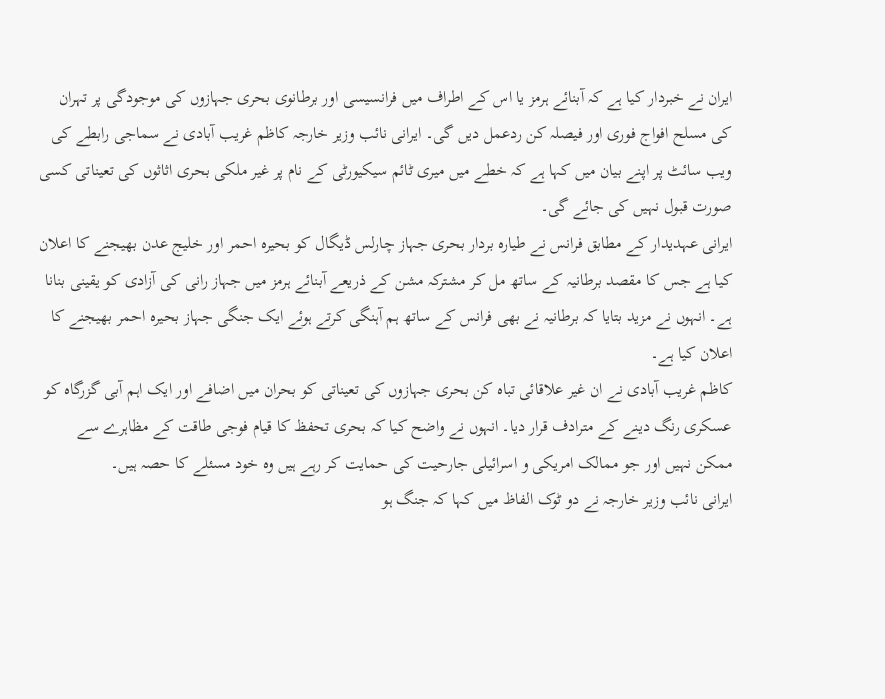ایران نے خبردار کیا ہے کہ آبنائے ہرمز یا اس کے اطراف میں فرانسیسی اور برطانوی بحری جہازوں کی موجودگی پر تہران کی مسلح افواج فوری اور فیصلہ کن ردعمل دیں گی۔ ایرانی نائب وزیر خارجہ کاظم غریب آبادی نے سماجی رابطے کی ویب سائٹ پر اپنے بیان میں کہا ہے کہ خطے میں میری ٹائم سیکیورٹی کے نام پر غیر ملکی بحری اثاثوں کی تعیناتی کسی صورت قبول نہیں کی جائے گی۔
ایرانی عہدیدار کے مطابق فرانس نے طیارہ بردار بحری جہاز چارلس ڈیگال کو بحیرہ احمر اور خلیج عدن بھیجنے کا اعلان کیا ہے جس کا مقصد برطانیہ کے ساتھ مل کر مشترکہ مشن کے ذریعے آبنائے ہرمز میں جہاز رانی کی آزادی کو یقینی بنانا ہے۔ انہوں نے مزید بتایا کہ برطانیہ نے بھی فرانس کے ساتھ ہم آہنگی کرتے ہوئے ایک جنگی جہاز بحیرہ احمر بھیجنے کا اعلان کیا ہے۔
کاظم غریب آبادی نے ان غیر علاقائی تباہ کن بحری جہازوں کی تعیناتی کو بحران میں اضافے اور ایک اہم آبی گزرگاہ کو عسکری رنگ دینے کے مترادف قرار دیا۔ انہوں نے واضح کیا کہ بحری تحفظ کا قیام فوجی طاقت کے مظاہرے سے ممکن نہیں اور جو ممالک امریکی و اسرائیلی جارحیت کی حمایت کر رہے ہیں وہ خود مسئلے کا حصہ ہیں۔
ایرانی نائب وزیر خارجہ نے دو ٹوک الفاظ میں کہا کہ جنگ ہو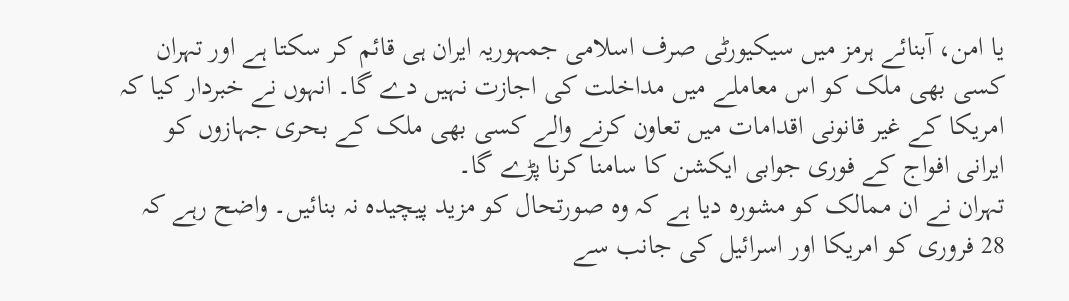یا امن، آبنائے ہرمز میں سیکیورٹی صرف اسلامی جمہوریہ ایران ہی قائم کر سکتا ہے اور تہران کسی بھی ملک کو اس معاملے میں مداخلت کی اجازت نہیں دے گا۔ انہوں نے خبردار کیا کہ امریکا کے غیر قانونی اقدامات میں تعاون کرنے والے کسی بھی ملک کے بحری جہازوں کو ایرانی افواج کے فوری جوابی ایکشن کا سامنا کرنا پڑے گا۔
تہران نے ان ممالک کو مشورہ دیا ہے کہ وہ صورتحال کو مزید پیچیدہ نہ بنائیں۔ واضح رہے کہ 28 فروری کو امریکا اور اسرائیل کی جانب سے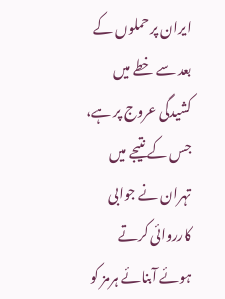ایران پر حملوں کے بعد سے خطے میں کشیدگی عروج پر ہے، جس کے نتیجے میں تہران نے جوابی کارروائی کرتے ہوئے آبنائے ہرمز کو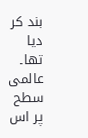بند کر دیا تھا۔ عالمی سطح پر اس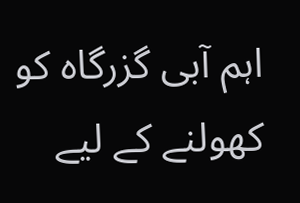اہم آبی گزرگاہ کو کھولنے کے لیے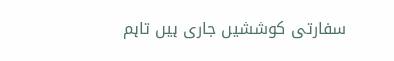سفارتی کوششیں جاری ہیں تاہم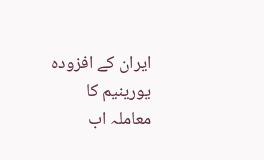ایران کے افزودہ یورینیم کا معاملہ اب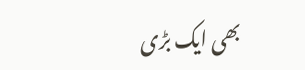بھی ایک بڑی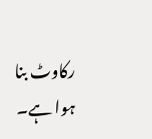رکاوٹ بنا ہوا ہے۔